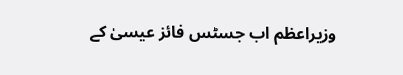وزیراعظم اب جسٹس فائز عیسیٰ کے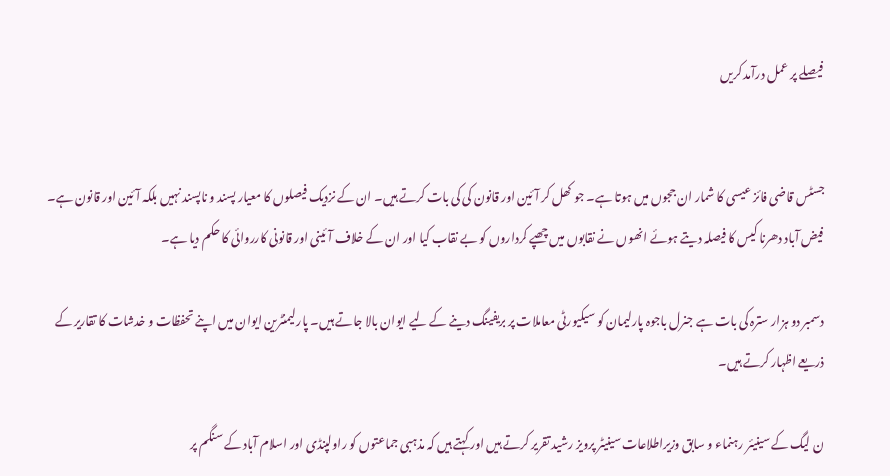فیصلے پر عمل درآمد کریں


جسٹس قاضی فائز عیسی کا شمار ان ججوں میں ہوتا ہے۔ جو کھل کر آئین اور قانون کی کی بات کرتے ہیں۔ ان کے نزدیک فیصلوں کا معیار پسند و ناپسند نہیں بلکہ آئین اور قانون ہے۔ فیض آباد دھرنا کیس کا فیصلہ دیتے ہوئے انھوں نے نقابوں میں چھپے کرداروں کو بے نقاب کیا اور ان کے خلاف آئینی اور قانونی کارروائی کا حکم دیا ہے۔

دسمبر دو ہزار سترہ کی بات ہے جنرل باجوہ پارلیمان کو سیکیورٹی معاملات پر بریفینگ دینے کے لیے ایوان بالا جاتے ہیں۔ پارلیمنٹرین ایوان میں اپنے تحفظات و خدشات کا تقاریر کے ذریعے اظہار کرتے ہیں۔

ن لیگ کے سینیئر رہنماء و سابق وزیراطلاعات سینیٹر پرویز رشید تقریر کرتے ہیں اور کہتے ہیں کہ مذہبی جماعتوں کو راولپنڈی اور اسلام آباد کے سنگم پر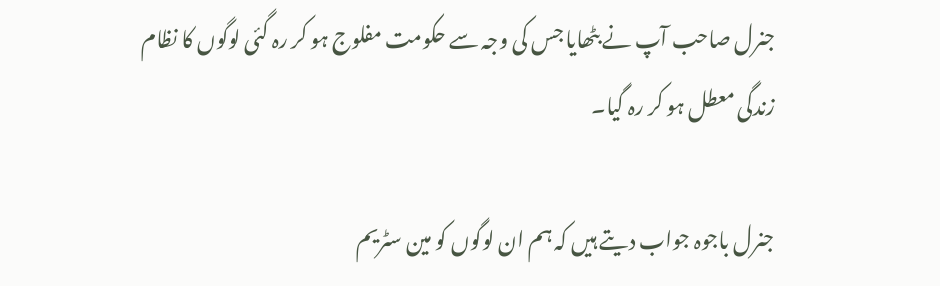جنرل صاحب آپ نے بٹھایا جس کی وجہ سے حکومت مفلوج ہو کر رہ گئی لوگوں کا نظام زندگی معطل ہو کر رہ گیا۔

جنرل باجوہ جواب دیتے ہیں کہ ہم ان لوگوں کو مین سٹریم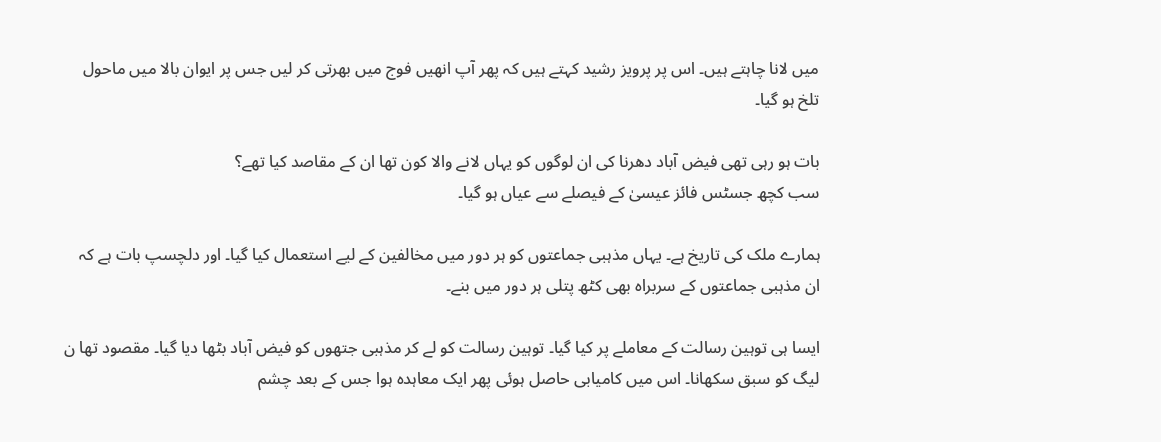میں لانا چاہتے ہیں۔ اس پر پرویز رشید کہتے ہیں کہ پھر آپ انھیں فوج میں بھرتی کر لیں جس پر ایوان بالا میں ماحول تلخ ہو گیا۔

بات ہو رہی تھی فیض آباد دھرنا کی ان لوگوں کو یہاں لانے والا کون تھا ان کے مقاصد کیا تھے؟
سب کچھ جسٹس فائز عیسیٰ کے فیصلے سے عیاں ہو گیا۔

ہمارے ملک کی تاریخ ہے۔ یہاں مذہبی جماعتوں کو ہر دور میں مخالفین کے لیے استعمال کیا گیا۔ اور دلچسپ بات ہے کہ ان مذہبی جماعتوں کے سربراہ بھی کٹھ پتلی ہر دور میں بنے۔

ایسا ہی توہین رسالت کے معاملے پر کیا گیا۔ توہین رسالت کو لے کر مذہبی جتھوں کو فیض آباد بٹھا دیا گیا۔ مقصود تھا ن لیگ کو سبق سکھانا۔ اس میں کامیابی حاصل ہوئی پھر ایک معاہدہ ہوا جس کے بعد چشم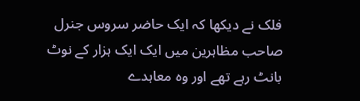فلک نے دیکھا کہ ایک حاضر سروس جنرل صاحب مظاہرین میں ایک ایک ہزار کے نوٹ بانٹ رہے تھے اور وہ معاہدے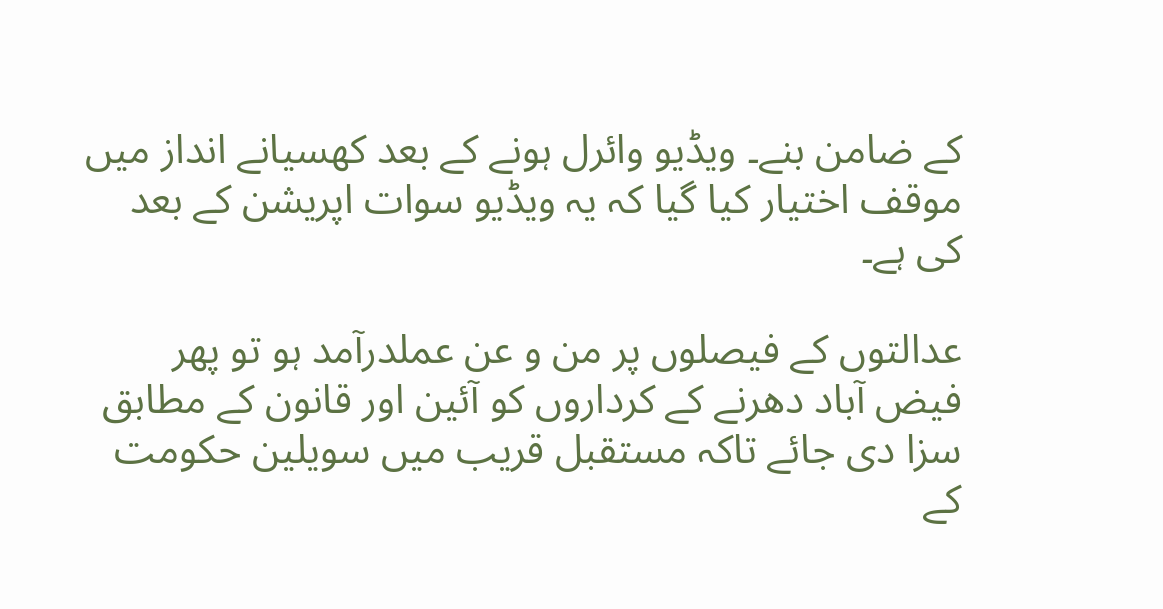کے ضامن بنے۔ ویڈیو وائرل ہونے کے بعد کھسیانے انداز میں موقف اختیار کیا گیا کہ یہ ویڈیو سوات اپریشن کے بعد کی ہے۔

عدالتوں کے فیصلوں پر من و عن عملدرآمد ہو تو پھر فیض آباد دھرنے کے کرداروں کو آئین اور قانون کے مطابق سزا دی جائے تاکہ مستقبل قریب میں سویلین حکومت کے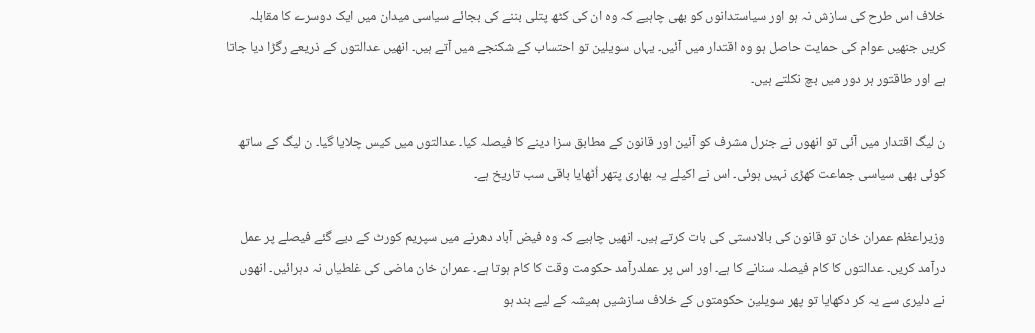خلاف اس طرح کی سازش نہ ہو اور سیاستدانوں کو بھی چاہیے کہ وہ ان کی کٹھ پتلی بننے کی بجائے سیاسی میدان میں ایک دوسرے کا مقابلہ کریں جنھیں عوام کی حمایت حاصل ہو وہ اقتدار میں آئیں۔ یہاں سویلین تو احتساب کے شکنجے میں آتے ہیں۔ انھیں عدالتوں کے ذریعے رگڑا دیا جاتا ہے اور طاقتور ہر دور میں بچ نکلتے ہیں۔

ن لیگ اقتدار میں آئی تو انھوں نے جنرل مشرف کو آئین اور قانون کے مطابق سزا دینے کا فیصلہ کیا۔ عدالتوں میں کیس چلایا گیا۔ ن لیگ کے ساتھ کوئی بھی سیاسی جماعت کھڑی نہیں ہوئی۔ اس نے اکیلے یہ بھاری پتھر اُٹھایا باقی سب تاریخ ہے۔

وزیراعظم عمران خان تو قانون کی بالادستی کی بات کرتے ہیں۔ انھیں چاہیے کہ وہ فیض آباد دھرنے میں سپریم کورٹ کے دیے گئے فیصلے پر عمل درآمد کریں۔ عدالتوں کا کام فیصلہ سنانے کا ہے۔ اور اس پر عملدرآمد حکومت وقت کا کام ہوتا ہے۔ عمران خان ماضی کی غلطیاں نہ دہرائیں۔ انھوں نے دلیری سے یہ کر دکھایا تو پھر سویلین حکومتوں کے خلاف سازشیں ہمیشہ کے لیے بند ہو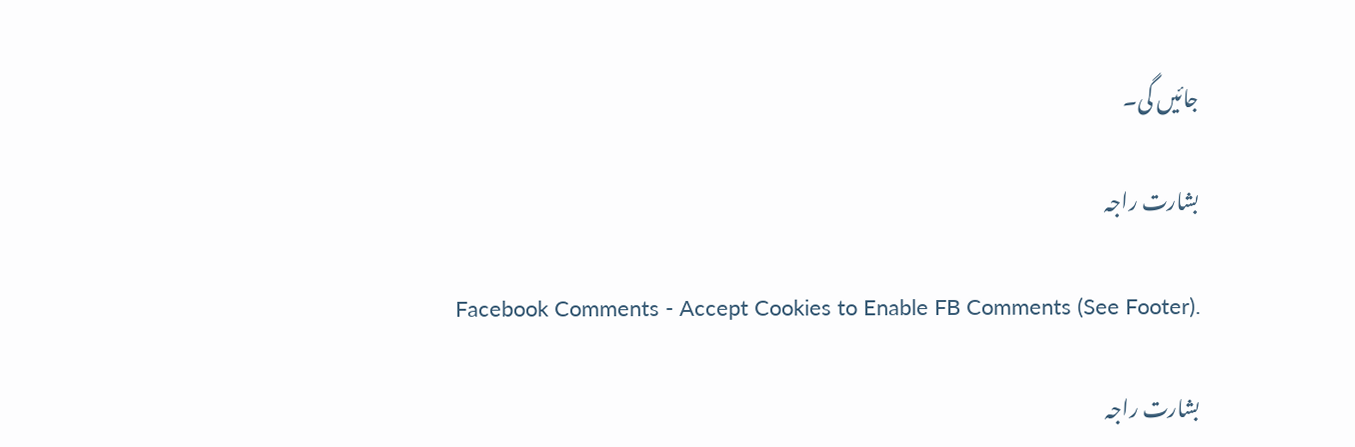جائیں گی۔

بشارت راجہ

Facebook Comments - Accept Cookies to Enable FB Comments (See Footer).

بشارت راجہ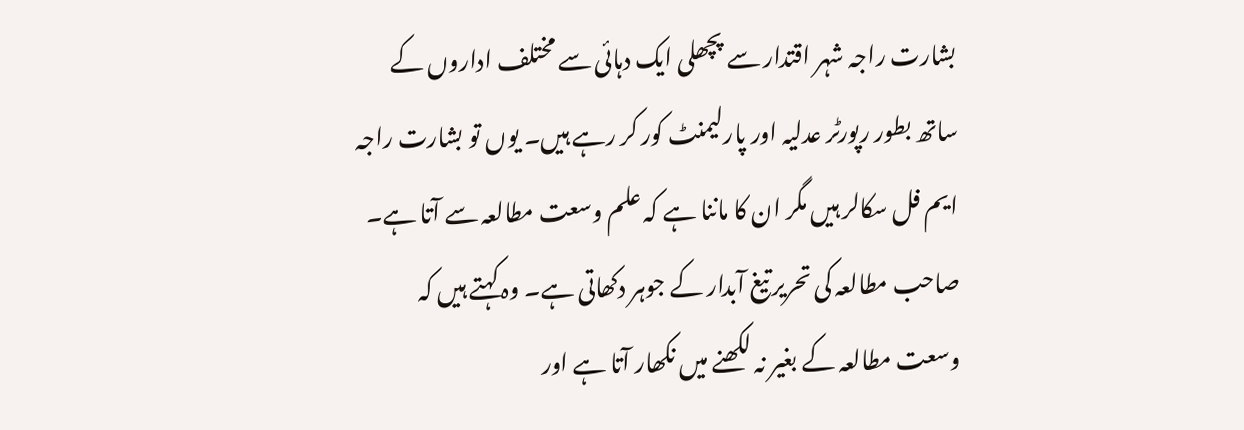بشارت راجہ شہر اقتدار سے پچھلی ایک دہائی سے مختلف اداروں کے ساتھ بطور رپورٹر عدلیہ اور پارلیمنٹ کور کر رہے ہیں۔ یوں تو بشارت راجہ ایم فل سکالر ہیں مگر ان کا ماننا ہے کہ علم وسعت مطالعہ سے آتا ہے۔ صاحب مطالعہ کی تحریر تیغ آبدار کے جوہر دکھاتی ہے۔ وہ کہتے ہیں کہ وسعت مطالعہ کے بغیر نہ لکھنے میں نکھار آتا ہے اور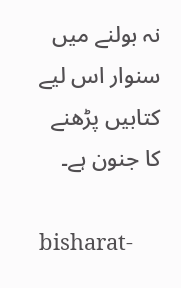نہ بولنے میں سنوار اس لیے کتابیں پڑھنے کا جنون ہے۔

bisharat-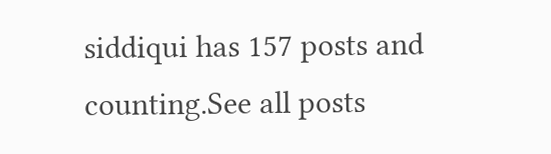siddiqui has 157 posts and counting.See all posts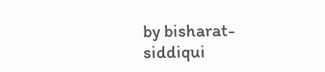by bisharat-siddiqui